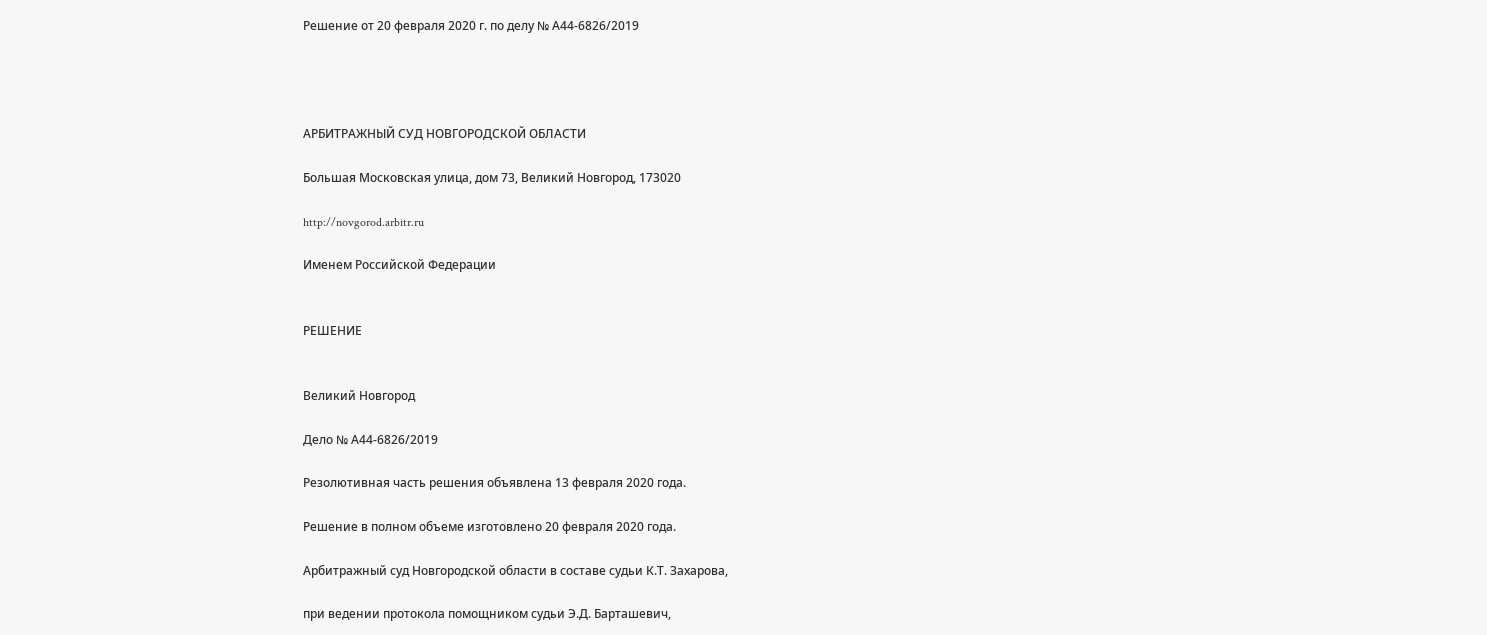Решение от 20 февраля 2020 г. по делу № А44-6826/2019




АРБИТРАЖНЫЙ СУД НОВГОРОДСКОЙ ОБЛАСТИ

Большая Московская улица, дом 73, Великий Новгород, 173020

http://novgorod.arbitr.ru

Именем Российской Федерации


РЕШЕНИЕ


Великий Новгород

Дело № А44-6826/2019

Резолютивная часть решения объявлена 13 февраля 2020 года.

Решение в полном объеме изготовлено 20 февраля 2020 года.

Арбитражный суд Новгородской области в составе судьи К.Т. Захарова,

при ведении протокола помощником судьи Э.Д. Барташевич,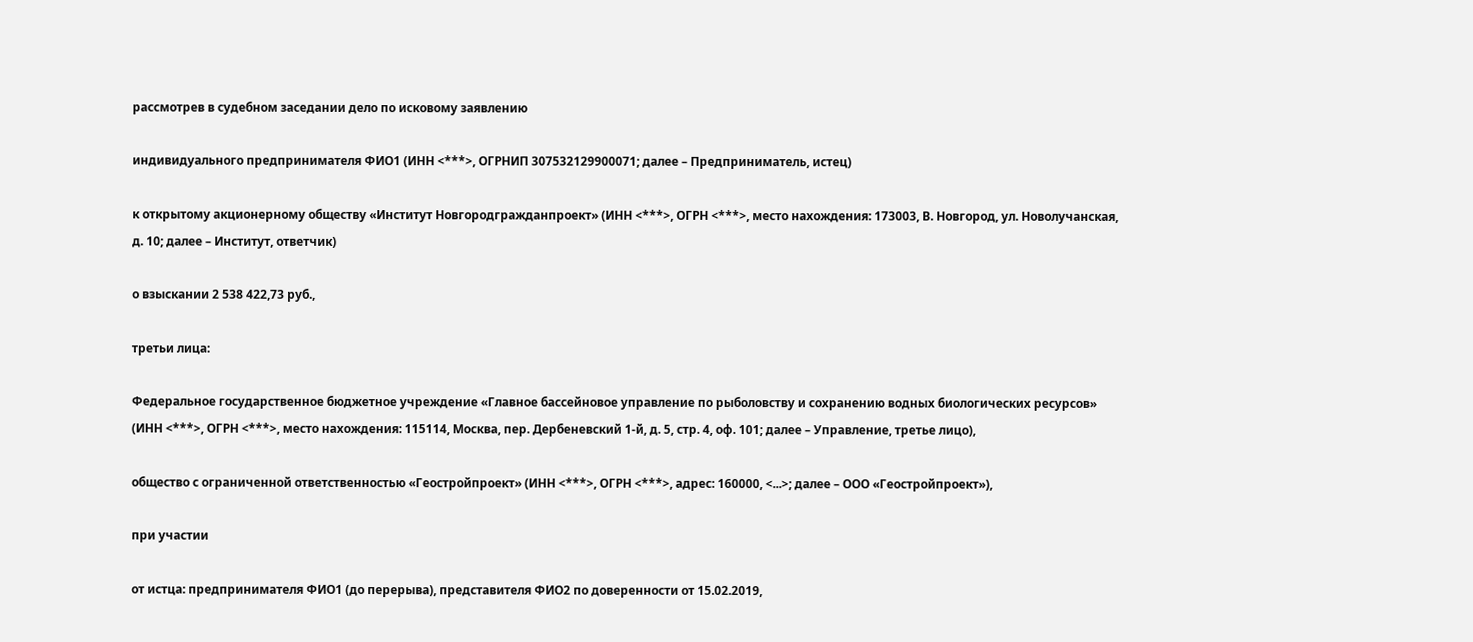рассмотрев в судебном заседании дело по исковому заявлению

индивидуального предпринимателя ФИО1 (ИНН <***>, ОГРНИП 307532129900071; далее – Предприниматель, истец)

к открытому акционерному обществу «Институт Новгородгражданпроект» (ИНН <***>, ОГРН <***>, место нахождения: 173003, В. Новгород, ул. Новолучанская, д. 10; далее – Институт, ответчик)

о взыскании 2 538 422,73 руб.,

третьи лица:

Федеральное государственное бюджетное учреждение «Главное бассейновое управление по рыболовству и сохранению водных биологических ресурсов» (ИНН <***>, ОГРН <***>, место нахождения: 115114, Москва, пер. Дербеневский 1-й, д. 5, стр. 4, оф. 101; далее – Управление, третье лицо),

общество с ограниченной ответственностью «Геостройпроект» (ИНН <***>, ОГРН <***>, адрес: 160000, <...>; далее – ООО «Геостройпроект»),

при участии

от истца: предпринимателя ФИО1 (до перерыва), представителя ФИО2 по доверенности от 15.02.2019,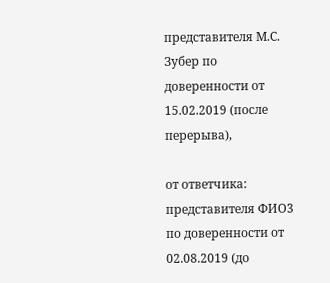представителя М.С. Зубер по доверенности от 15.02.2019 (после перерыва),

от ответчика: представителя ФИО3 по доверенности от 02.08.2019 (до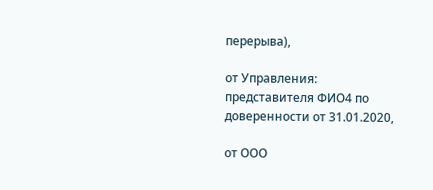перерыва),

от Управления: представителя ФИО4 по доверенности от 31.01.2020,

от ООО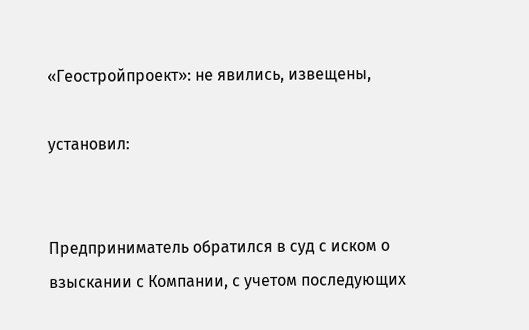«Геостройпроект»: не явились, извещены,

установил:


Предприниматель обратился в суд с иском о взыскании с Компании, с учетом последующих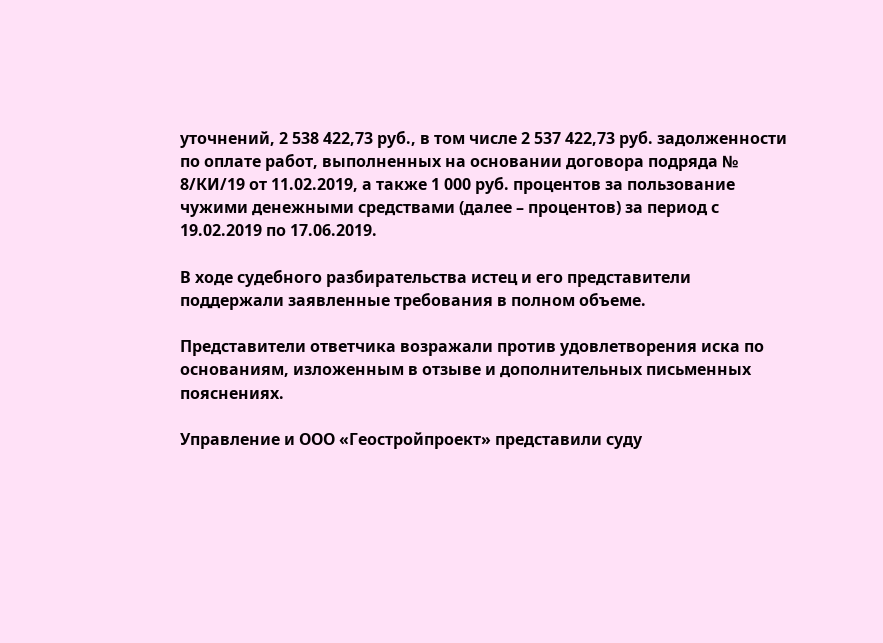уточнений, 2 538 422,73 руб., в том числе 2 537 422,73 руб. задолженности по оплате работ, выполненных на основании договора подряда № 8/КИ/19 от 11.02.2019, а также 1 000 руб. процентов за пользование чужими денежными средствами (далее – процентов) за период с 19.02.2019 по 17.06.2019.

В ходе судебного разбирательства истец и его представители поддержали заявленные требования в полном объеме.

Представители ответчика возражали против удовлетворения иска по основаниям, изложенным в отзыве и дополнительных письменных пояснениях.

Управление и ООО «Геостройпроект» представили суду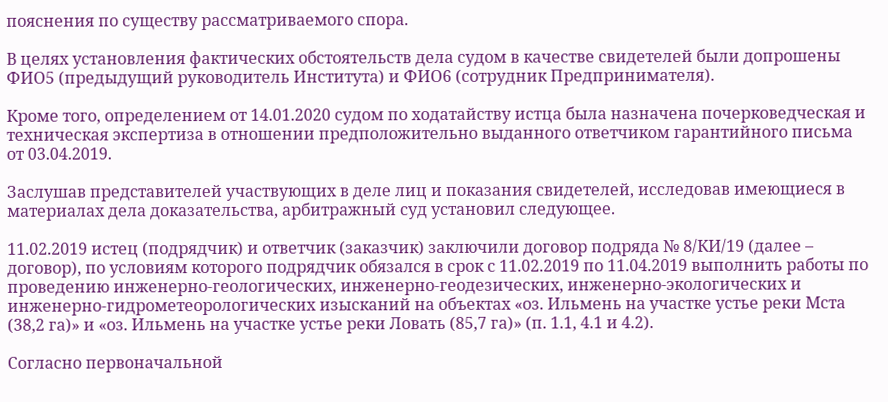пояснения по существу рассматриваемого спора.

В целях установления фактических обстоятельств дела судом в качестве свидетелей были допрошены ФИО5 (предыдущий руководитель Института) и ФИО6 (сотрудник Предпринимателя).

Кроме того, определением от 14.01.2020 судом по ходатайству истца была назначена почерковедческая и техническая экспертиза в отношении предположительно выданного ответчиком гарантийного письма от 03.04.2019.

Заслушав представителей участвующих в деле лиц и показания свидетелей, исследовав имеющиеся в материалах дела доказательства, арбитражный суд установил следующее.

11.02.2019 истец (подрядчик) и ответчик (заказчик) заключили договор подряда № 8/КИ/19 (далее – договор), по условиям которого подрядчик обязался в срок с 11.02.2019 по 11.04.2019 выполнить работы по проведению инженерно-геологических, инженерно-геодезических, инженерно-экологических и инженерно-гидрометеорологических изысканий на объектах «оз. Ильмень на участке устье реки Мста (38,2 га)» и «оз. Ильмень на участке устье реки Ловать (85,7 га)» (п. 1.1, 4.1 и 4.2).

Согласно первоначальной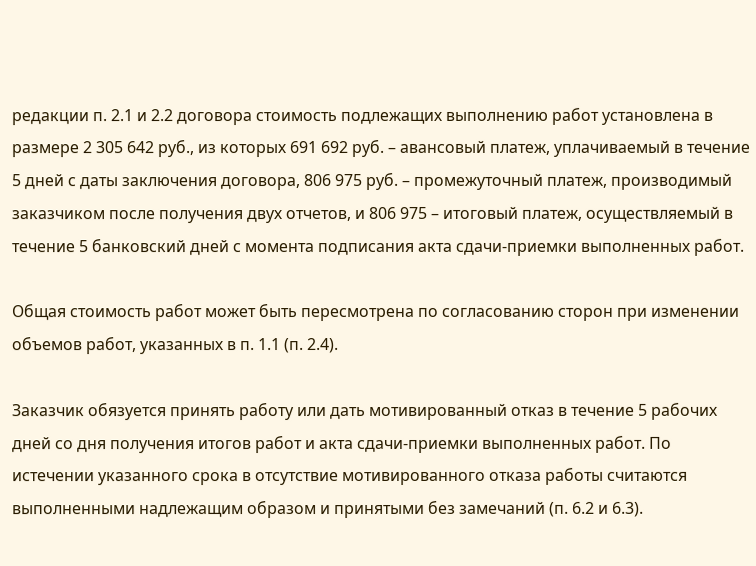редакции п. 2.1 и 2.2 договора стоимость подлежащих выполнению работ установлена в размере 2 305 642 руб., из которых 691 692 руб. – авансовый платеж, уплачиваемый в течение 5 дней с даты заключения договора, 806 975 руб. – промежуточный платеж, производимый заказчиком после получения двух отчетов, и 806 975 – итоговый платеж, осуществляемый в течение 5 банковский дней с момента подписания акта сдачи-приемки выполненных работ.

Общая стоимость работ может быть пересмотрена по согласованию сторон при изменении объемов работ, указанных в п. 1.1 (п. 2.4).

Заказчик обязуется принять работу или дать мотивированный отказ в течение 5 рабочих дней со дня получения итогов работ и акта сдачи-приемки выполненных работ. По истечении указанного срока в отсутствие мотивированного отказа работы считаются выполненными надлежащим образом и принятыми без замечаний (п. 6.2 и 6.3).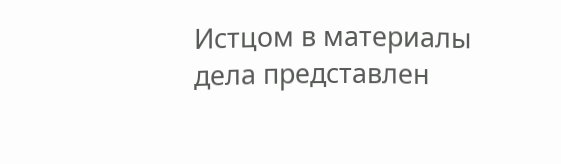Истцом в материалы дела представлен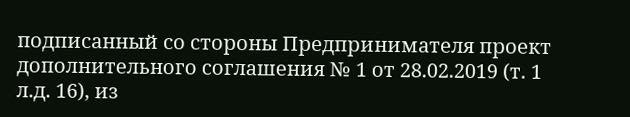подписанный со стороны Предпринимателя проект дополнительного соглашения № 1 от 28.02.2019 (т. 1 л.д. 16), из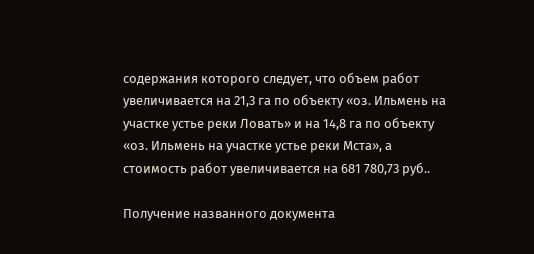содержания которого следует, что объем работ увеличивается на 21,3 га по объекту «оз. Ильмень на участке устье реки Ловать» и на 14,8 га по объекту «оз. Ильмень на участке устье реки Мста», а стоимость работ увеличивается на 681 780,73 руб..

Получение названного документа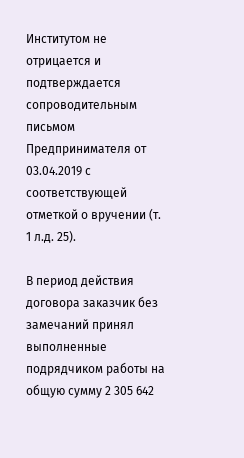Институтом не отрицается и подтверждается сопроводительным письмом Предпринимателя от 03.04.2019 с соответствующей отметкой о вручении (т. 1 л.д. 25).

В период действия договора заказчик без замечаний принял выполненные подрядчиком работы на общую сумму 2 305 642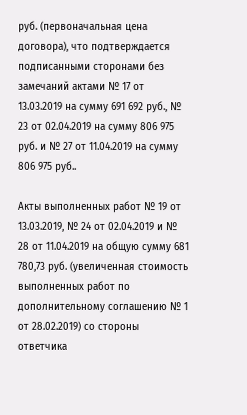руб. (первоначальная цена договора), что подтверждается подписанными сторонами без замечаний актами № 17 от 13.03.2019 на сумму 691 692 руб., № 23 от 02.04.2019 на сумму 806 975 руб. и № 27 от 11.04.2019 на сумму 806 975 руб..

Акты выполненных работ № 19 от 13.03.2019, № 24 от 02.04.2019 и № 28 от 11.04.2019 на общую сумму 681 780,73 руб. (увеличенная стоимость выполненных работ по дополнительному соглашению № 1 от 28.02.2019) со стороны ответчика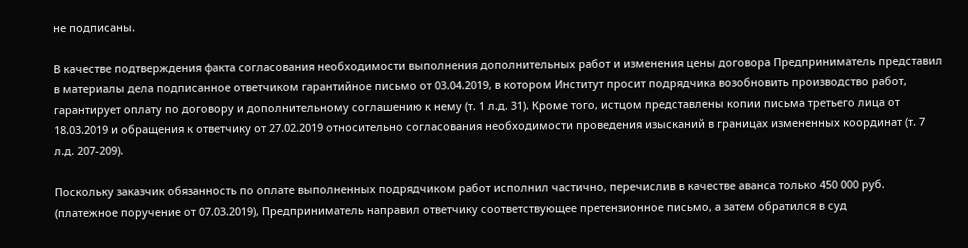не подписаны.

В качестве подтверждения факта согласования необходимости выполнения дополнительных работ и изменения цены договора Предприниматель представил в материалы дела подписанное ответчиком гарантийное письмо от 03.04.2019, в котором Институт просит подрядчика возобновить производство работ, гарантирует оплату по договору и дополнительному соглашению к нему (т. 1 л.д. 31). Кроме того, истцом представлены копии письма третьего лица от 18.03.2019 и обращения к ответчику от 27.02.2019 относительно согласования необходимости проведения изысканий в границах измененных координат (т. 7 л.д. 207-209).

Поскольку заказчик обязанность по оплате выполненных подрядчиком работ исполнил частично, перечислив в качестве аванса только 450 000 руб. (платежное поручение от 07.03.2019), Предприниматель направил ответчику соответствующее претензионное письмо, а затем обратился в суд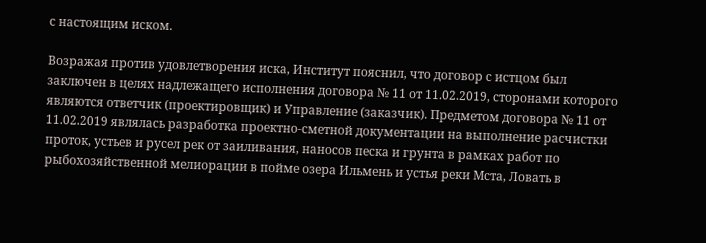с настоящим иском.

Возражая против удовлетворения иска, Институт пояснил, что договор с истцом был заключен в целях надлежащего исполнения договора № 11 от 11.02.2019, сторонами которого являются ответчик (проектировщик) и Управление (заказчик). Предметом договора № 11 от 11.02.2019 являлась разработка проектно-сметной документации на выполнение расчистки проток, устьев и русел рек от заиливания, наносов песка и грунта в рамках работ по рыбохозяйственной мелиорации в пойме озера Ильмень и устья реки Мста, Ловать в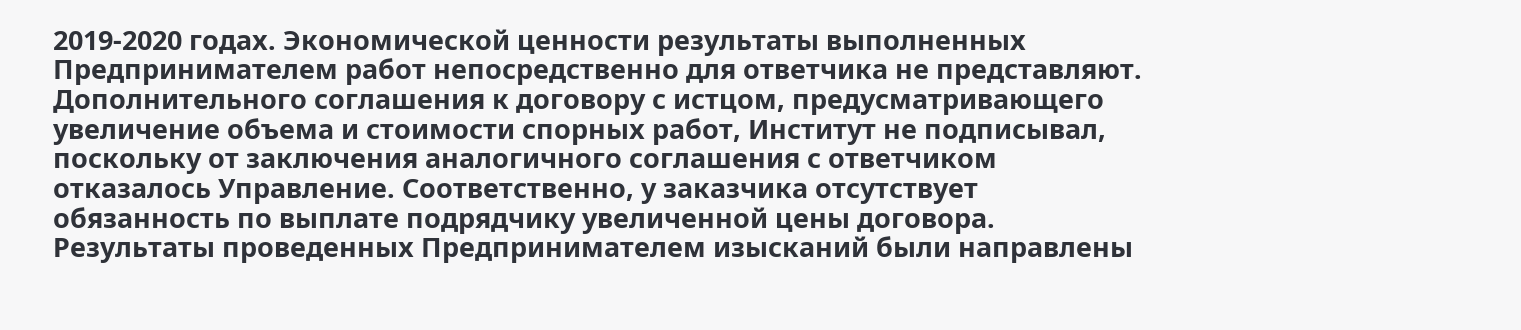2019-2020 годах. Экономической ценности результаты выполненных Предпринимателем работ непосредственно для ответчика не представляют. Дополнительного соглашения к договору с истцом, предусматривающего увеличение объема и стоимости спорных работ, Институт не подписывал, поскольку от заключения аналогичного соглашения с ответчиком отказалось Управление. Соответственно, у заказчика отсутствует обязанность по выплате подрядчику увеличенной цены договора. Результаты проведенных Предпринимателем изысканий были направлены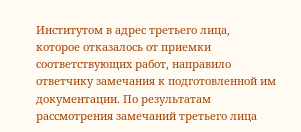Институтом в адрес третьего лица, которое отказалось от приемки соответствующих работ, направило ответчику замечания к подготовленной им документации. По результатам рассмотрения замечаний третьего лица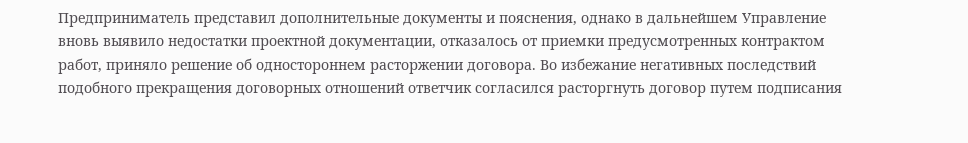Предприниматель представил дополнительные документы и пояснения, однако в дальнейшем Управление вновь выявило недостатки проектной документации, отказалось от приемки предусмотренных контрактом работ, приняло решение об одностороннем расторжении договора. Во избежание негативных последствий подобного прекращения договорных отношений ответчик согласился расторгнуть договор путем подписания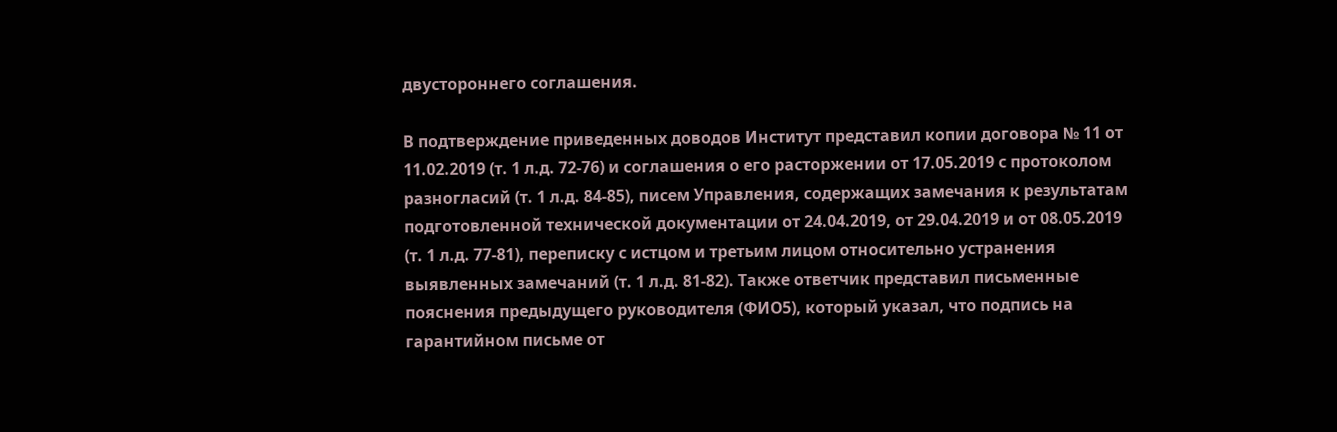двустороннего соглашения.

В подтверждение приведенных доводов Институт представил копии договора № 11 от 11.02.2019 (т. 1 л.д. 72-76) и соглашения о его расторжении от 17.05.2019 с протоколом разногласий (т. 1 л.д. 84-85), писем Управления, содержащих замечания к результатам подготовленной технической документации от 24.04.2019, от 29.04.2019 и от 08.05.2019 (т. 1 л.д. 77-81), переписку с истцом и третьим лицом относительно устранения выявленных замечаний (т. 1 л.д. 81-82). Также ответчик представил письменные пояснения предыдущего руководителя (ФИО5), который указал, что подпись на гарантийном письме от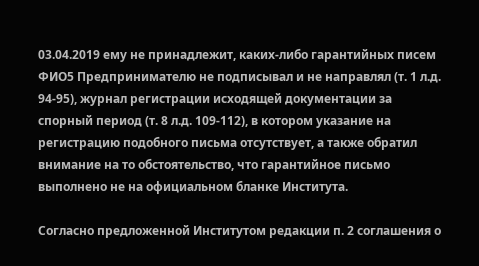03.04.2019 ему не принадлежит, каких-либо гарантийных писем ФИО5 Предпринимателю не подписывал и не направлял (т. 1 л.д. 94-95), журнал регистрации исходящей документации за спорный период (т. 8 л.д. 109-112), в котором указание на регистрацию подобного письма отсутствует, а также обратил внимание на то обстоятельство, что гарантийное письмо выполнено не на официальном бланке Института.

Согласно предложенной Институтом редакции п. 2 соглашения о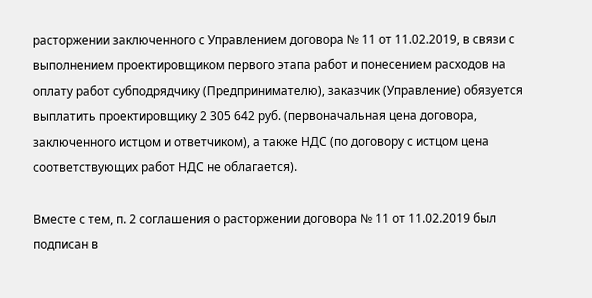расторжении заключенного с Управлением договора № 11 от 11.02.2019, в связи с выполнением проектировщиком первого этапа работ и понесением расходов на оплату работ субподрядчику (Предпринимателю), заказчик (Управление) обязуется выплатить проектировщику 2 305 642 руб. (первоначальная цена договора, заключенного истцом и ответчиком), а также НДС (по договору с истцом цена соответствующих работ НДС не облагается).

Вместе с тем, п. 2 соглашения о расторжении договора № 11 от 11.02.2019 был подписан в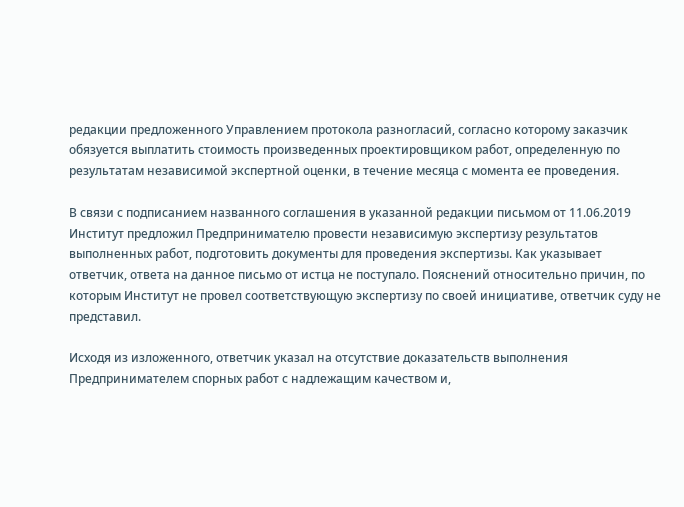редакции предложенного Управлением протокола разногласий, согласно которому заказчик обязуется выплатить стоимость произведенных проектировщиком работ, определенную по результатам независимой экспертной оценки, в течение месяца с момента ее проведения.

В связи с подписанием названного соглашения в указанной редакции письмом от 11.06.2019 Институт предложил Предпринимателю провести независимую экспертизу результатов выполненных работ, подготовить документы для проведения экспертизы. Как указывает ответчик, ответа на данное письмо от истца не поступало. Пояснений относительно причин, по которым Институт не провел соответствующую экспертизу по своей инициативе, ответчик суду не представил.

Исходя из изложенного, ответчик указал на отсутствие доказательств выполнения Предпринимателем спорных работ с надлежащим качеством и,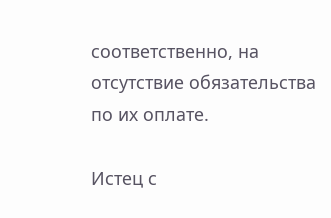соответственно, на отсутствие обязательства по их оплате.

Истец с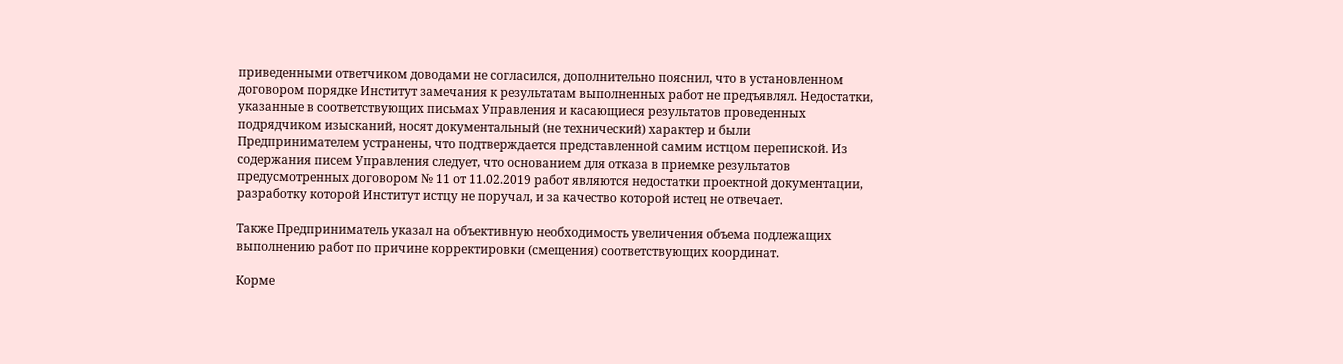приведенными ответчиком доводами не согласился, дополнительно пояснил, что в установленном договором порядке Институт замечания к результатам выполненных работ не предъявлял. Недостатки, указанные в соответствующих письмах Управления и касающиеся результатов проведенных подрядчиком изысканий, носят документальный (не технический) характер и были Предпринимателем устранены, что подтверждается представленной самим истцом перепиской. Из содержания писем Управления следует, что основанием для отказа в приемке результатов предусмотренных договором № 11 от 11.02.2019 работ являются недостатки проектной документации, разработку которой Институт истцу не поручал, и за качество которой истец не отвечает.

Также Предприниматель указал на объективную необходимость увеличения объема подлежащих выполнению работ по причине корректировки (смещения) соответствующих координат.

Корме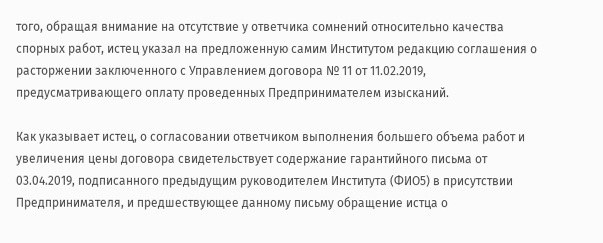того, обращая внимание на отсутствие у ответчика сомнений относительно качества спорных работ, истец указал на предложенную самим Институтом редакцию соглашения о расторжении заключенного с Управлением договора № 11 от 11.02.2019, предусматривающего оплату проведенных Предпринимателем изысканий.

Как указывает истец, о согласовании ответчиком выполнения большего объема работ и увеличения цены договора свидетельствует содержание гарантийного письма от 03.04.2019, подписанного предыдущим руководителем Института (ФИО5) в присутствии Предпринимателя, и предшествующее данному письму обращение истца о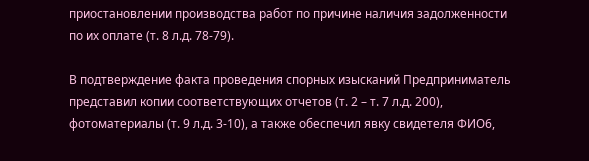приостановлении производства работ по причине наличия задолженности по их оплате (т. 8 л.д. 78-79).

В подтверждение факта проведения спорных изысканий Предприниматель представил копии соответствующих отчетов (т. 2 – т. 7 л.д. 200), фотоматериалы (т. 9 л.д. 3-10), а также обеспечил явку свидетеля ФИО6,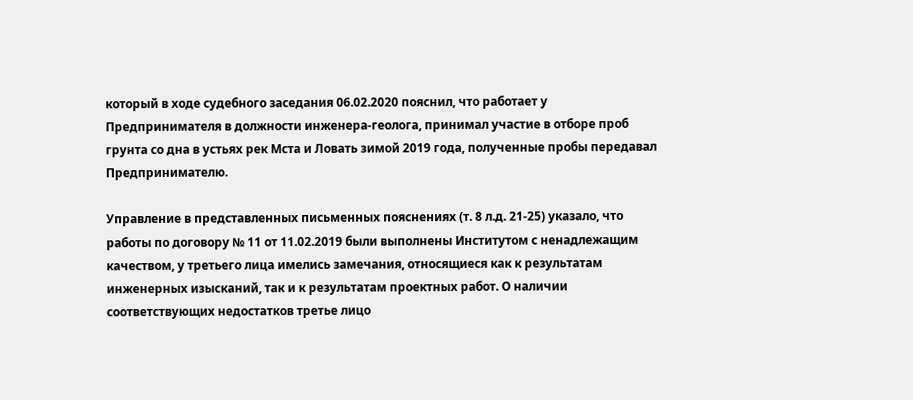который в ходе судебного заседания 06.02.2020 пояснил, что работает у Предпринимателя в должности инженера-геолога, принимал участие в отборе проб грунта со дна в устьях рек Мста и Ловать зимой 2019 года, полученные пробы передавал Предпринимателю.

Управление в представленных письменных пояснениях (т. 8 л.д. 21-25) указало, что работы по договору № 11 от 11.02.2019 были выполнены Институтом с ненадлежащим качеством, у третьего лица имелись замечания, относящиеся как к результатам инженерных изысканий, так и к результатам проектных работ. О наличии соответствующих недостатков третье лицо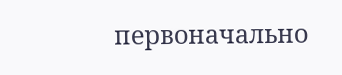первоначально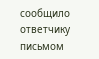сообщило ответчику письмом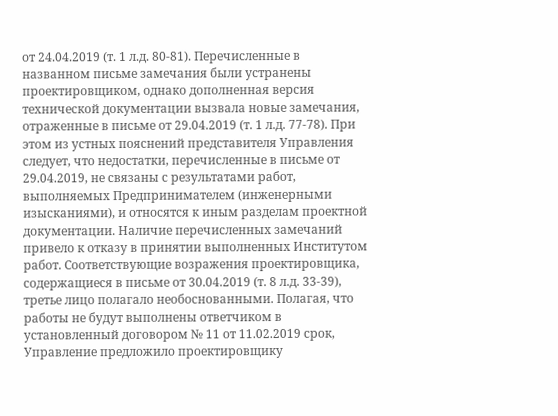от 24.04.2019 (т. 1 л.д. 80-81). Перечисленные в названном письме замечания были устранены проектировщиком, однако дополненная версия технической документации вызвала новые замечания, отраженные в письме от 29.04.2019 (т. 1 л.д. 77-78). При этом из устных пояснений представителя Управления следует, что недостатки, перечисленные в письме от 29.04.2019, не связаны с результатами работ, выполняемых Предпринимателем (инженерными изысканиями), и относятся к иным разделам проектной документации. Наличие перечисленных замечаний привело к отказу в принятии выполненных Институтом работ. Соответствующие возражения проектировщика, содержащиеся в письме от 30.04.2019 (т. 8 л.д. 33-39), третье лицо полагало необоснованными. Полагая, что работы не будут выполнены ответчиком в установленный договором № 11 от 11.02.2019 срок, Управление предложило проектировщику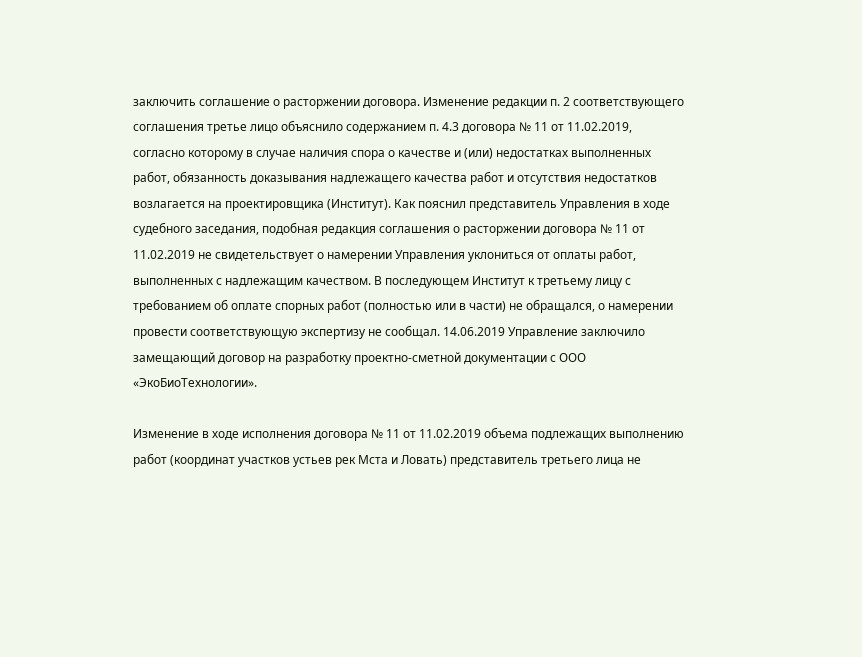заключить соглашение о расторжении договора. Изменение редакции п. 2 соответствующего соглашения третье лицо объяснило содержанием п. 4.3 договора № 11 от 11.02.2019, согласно которому в случае наличия спора о качестве и (или) недостатках выполненных работ, обязанность доказывания надлежащего качества работ и отсутствия недостатков возлагается на проектировщика (Институт). Как пояснил представитель Управления в ходе судебного заседания, подобная редакция соглашения о расторжении договора № 11 от 11.02.2019 не свидетельствует о намерении Управления уклониться от оплаты работ, выполненных с надлежащим качеством. В последующем Институт к третьему лицу с требованием об оплате спорных работ (полностью или в части) не обращался, о намерении провести соответствующую экспертизу не сообщал. 14.06.2019 Управление заключило замещающий договор на разработку проектно-сметной документации с ООО «ЭкоБиоТехнологии».

Изменение в ходе исполнения договора № 11 от 11.02.2019 объема подлежащих выполнению работ (координат участков устьев рек Мста и Ловать) представитель третьего лица не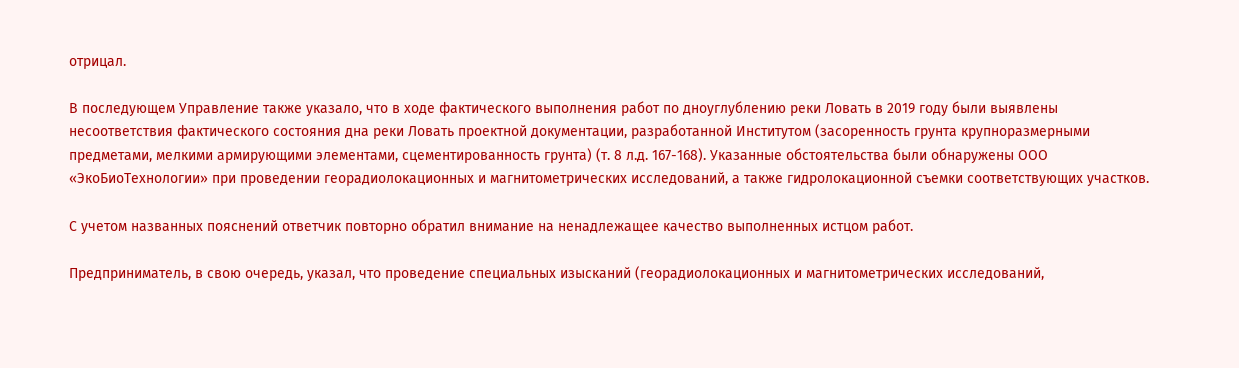отрицал.

В последующем Управление также указало, что в ходе фактического выполнения работ по дноуглублению реки Ловать в 2019 году были выявлены несоответствия фактического состояния дна реки Ловать проектной документации, разработанной Институтом (засоренность грунта крупноразмерными предметами, мелкими армирующими элементами, сцементированность грунта) (т. 8 л.д. 167-168). Указанные обстоятельства были обнаружены ООО «ЭкоБиоТехнологии» при проведении георадиолокационных и магнитометрических исследований, а также гидролокационной съемки соответствующих участков.

С учетом названных пояснений ответчик повторно обратил внимание на ненадлежащее качество выполненных истцом работ.

Предприниматель, в свою очередь, указал, что проведение специальных изысканий (георадиолокационных и магнитометрических исследований,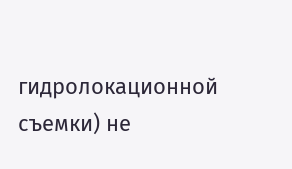гидролокационной съемки) не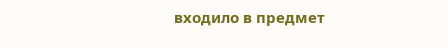входило в предмет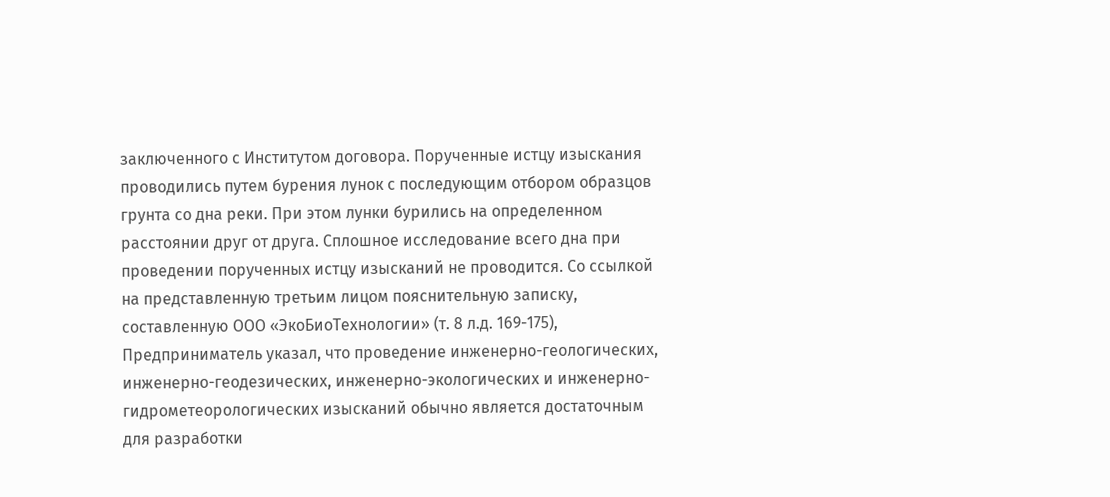заключенного с Институтом договора. Порученные истцу изыскания проводились путем бурения лунок с последующим отбором образцов грунта со дна реки. При этом лунки бурились на определенном расстоянии друг от друга. Сплошное исследование всего дна при проведении порученных истцу изысканий не проводится. Со ссылкой на представленную третьим лицом пояснительную записку, составленную ООО «ЭкоБиоТехнологии» (т. 8 л.д. 169-175), Предприниматель указал, что проведение инженерно-геологических, инженерно-геодезических, инженерно-экологических и инженерно-гидрометеорологических изысканий обычно является достаточным для разработки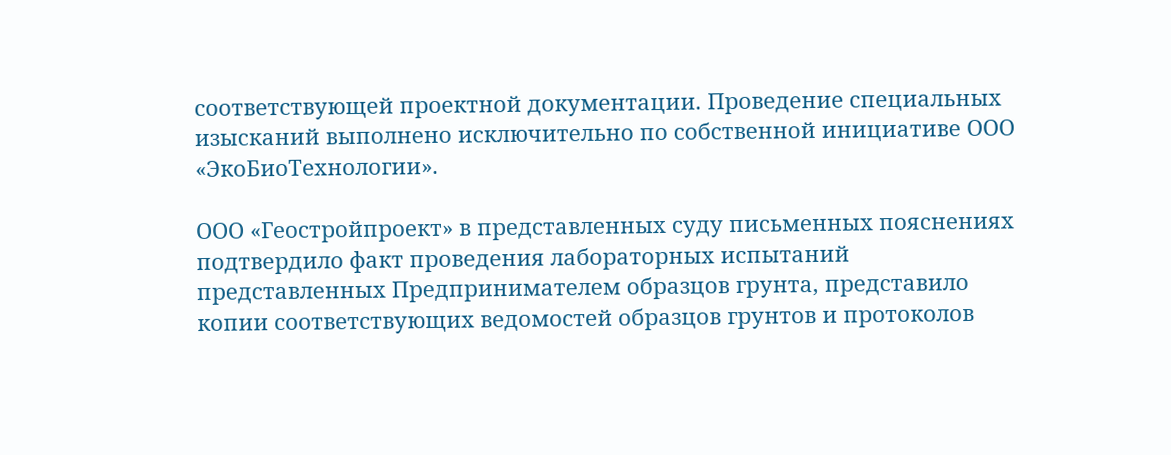соответствующей проектной документации. Проведение специальных изысканий выполнено исключительно по собственной инициативе ООО «ЭкоБиоТехнологии».

ООО «Геостройпроект» в представленных суду письменных пояснениях подтвердило факт проведения лабораторных испытаний представленных Предпринимателем образцов грунта, представило копии соответствующих ведомостей образцов грунтов и протоколов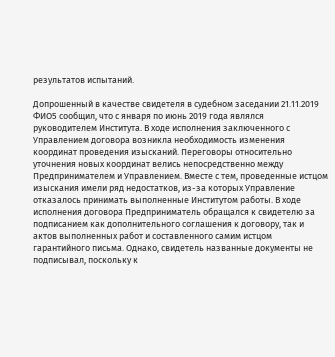результатов испытаний.

Допрошенный в качестве свидетеля в судебном заседании 21.11.2019 ФИО5 сообщил, что с января по июнь 2019 года являлся руководителем Института. В ходе исполнения заключенного с Управлением договора возникла необходимость изменения координат проведения изысканий. Переговоры относительно уточнения новых координат велись непосредственно между Предпринимателем и Управлением. Вместе с тем, проведенные истцом изыскания имели ряд недостатков, из-за которых Управление отказалось принимать выполненные Институтом работы. В ходе исполнения договора Предприниматель обращался к свидетелю за подписанием как дополнительного соглашения к договору, так и актов выполненных работ и составленного самим истцом гарантийного письма. Однако, свидетель названные документы не подписывал, поскольку к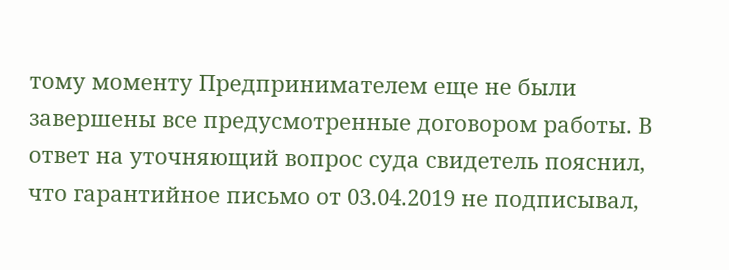тому моменту Предпринимателем еще не были завершены все предусмотренные договором работы. В ответ на уточняющий вопрос суда свидетель пояснил, что гарантийное письмо от 03.04.2019 не подписывал,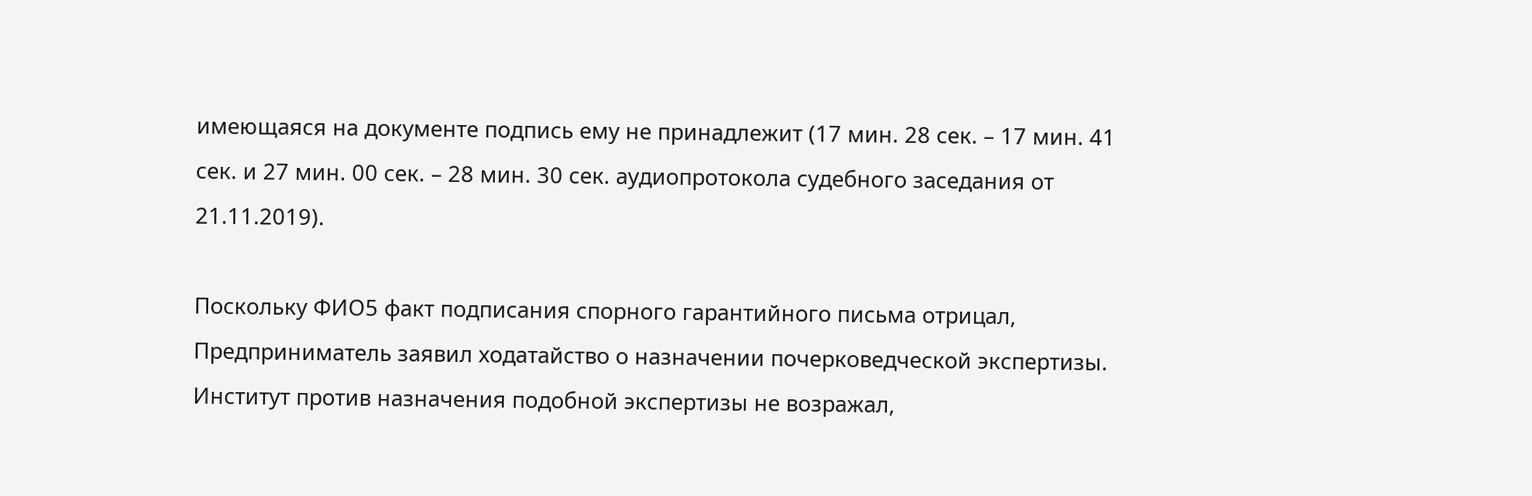имеющаяся на документе подпись ему не принадлежит (17 мин. 28 сек. – 17 мин. 41 сек. и 27 мин. 00 сек. – 28 мин. 30 сек. аудиопротокола судебного заседания от 21.11.2019).

Поскольку ФИО5 факт подписания спорного гарантийного письма отрицал, Предприниматель заявил ходатайство о назначении почерковедческой экспертизы. Институт против назначения подобной экспертизы не возражал,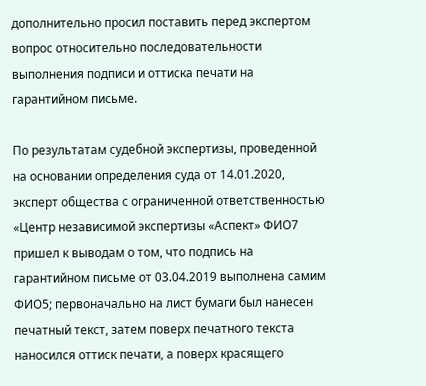дополнительно просил поставить перед экспертом вопрос относительно последовательности выполнения подписи и оттиска печати на гарантийном письме.

По результатам судебной экспертизы, проведенной на основании определения суда от 14.01.2020, эксперт общества с ограниченной ответственностью «Центр независимой экспертизы «Аспект» ФИО7 пришел к выводам о том, что подпись на гарантийном письме от 03.04.2019 выполнена самим ФИО5; первоначально на лист бумаги был нанесен печатный текст, затем поверх печатного текста наносился оттиск печати, а поверх красящего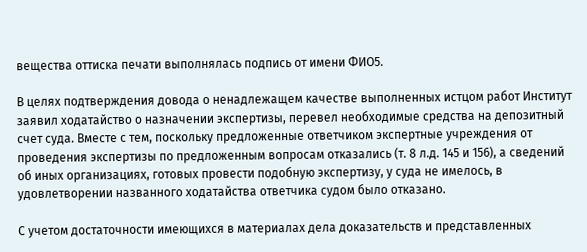вещества оттиска печати выполнялась подпись от имени ФИО5.

В целях подтверждения довода о ненадлежащем качестве выполненных истцом работ Институт заявил ходатайство о назначении экспертизы, перевел необходимые средства на депозитный счет суда. Вместе с тем, поскольку предложенные ответчиком экспертные учреждения от проведения экспертизы по предложенным вопросам отказались (т. 8 л.д. 145 и 156), а сведений об иных организациях, готовых провести подобную экспертизу, у суда не имелось, в удовлетворении названного ходатайства ответчика судом было отказано.

С учетом достаточности имеющихся в материалах дела доказательств и представленных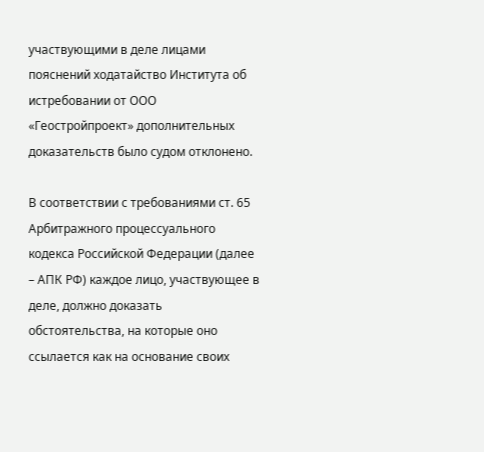участвующими в деле лицами пояснений ходатайство Института об истребовании от ООО «Геостройпроект» дополнительных доказательств было судом отклонено.

В соответствии с требованиями ст. 65 Арбитражного процессуального кодекса Российской Федерации (далее – АПК РФ) каждое лицо, участвующее в деле, должно доказать обстоятельства, на которые оно ссылается как на основание своих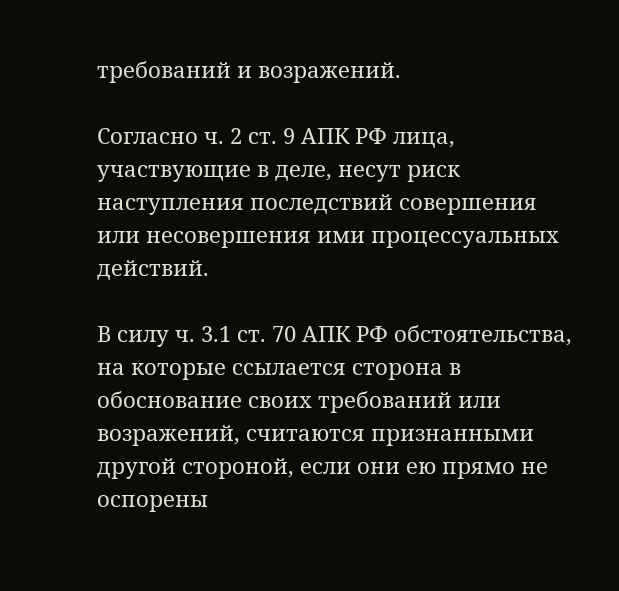требований и возражений.

Согласно ч. 2 ст. 9 АПК РФ лица, участвующие в деле, несут риск наступления последствий совершения или несовершения ими процессуальных действий.

В силу ч. 3.1 ст. 70 АПК РФ обстоятельства, на которые ссылается сторона в обоснование своих требований или возражений, считаются признанными другой стороной, если они ею прямо не оспорены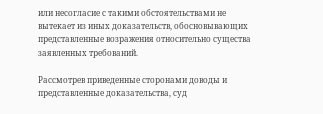или несогласие с такими обстоятельствами не вытекает из иных доказательств, обосновывающих представленные возражения относительно существа заявленных требований.

Рассмотрев приведенные сторонами доводы и представленные доказательства, суд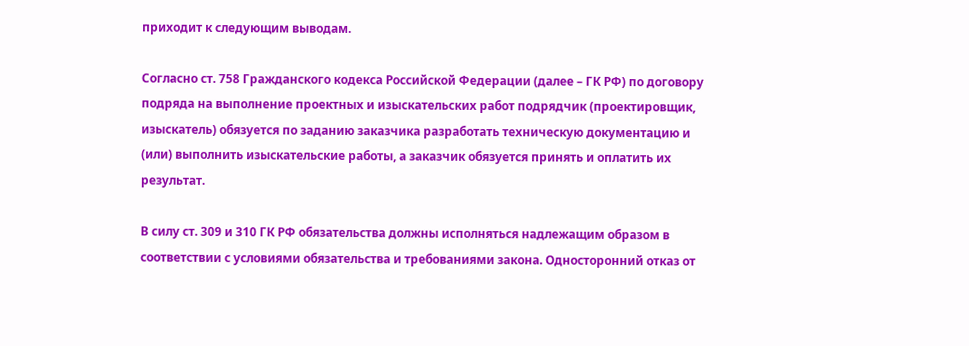приходит к следующим выводам.

Согласно ст. 758 Гражданского кодекса Российской Федерации (далее – ГК РФ) по договору подряда на выполнение проектных и изыскательских работ подрядчик (проектировщик, изыскатель) обязуется по заданию заказчика разработать техническую документацию и (или) выполнить изыскательские работы, а заказчик обязуется принять и оплатить их результат.

В силу ст. 309 и 310 ГК РФ обязательства должны исполняться надлежащим образом в соответствии с условиями обязательства и требованиями закона. Односторонний отказ от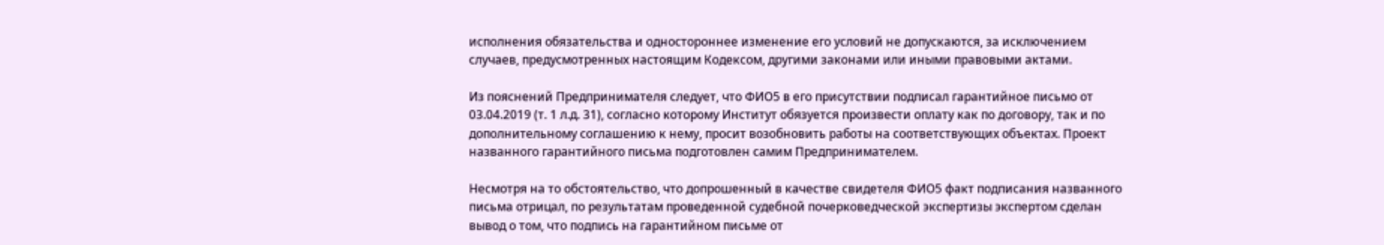исполнения обязательства и одностороннее изменение его условий не допускаются, за исключением случаев, предусмотренных настоящим Кодексом, другими законами или иными правовыми актами.

Из пояснений Предпринимателя следует, что ФИО5 в его присутствии подписал гарантийное письмо от 03.04.2019 (т. 1 л.д. 31), согласно которому Институт обязуется произвести оплату как по договору, так и по дополнительному соглашению к нему, просит возобновить работы на соответствующих объектах. Проект названного гарантийного письма подготовлен самим Предпринимателем.

Несмотря на то обстоятельство, что допрошенный в качестве свидетеля ФИО5 факт подписания названного письма отрицал, по результатам проведенной судебной почерковедческой экспертизы экспертом сделан вывод о том, что подпись на гарантийном письме от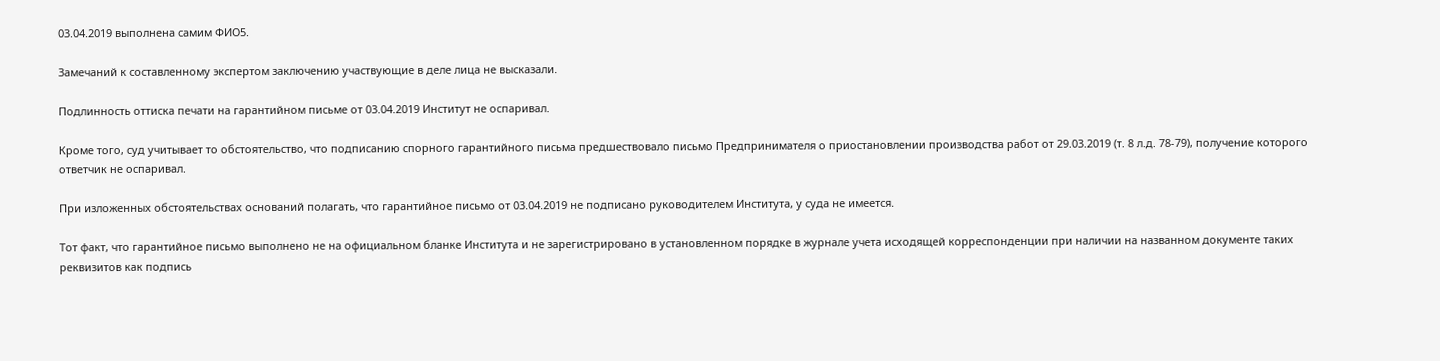03.04.2019 выполнена самим ФИО5.

Замечаний к составленному экспертом заключению участвующие в деле лица не высказали.

Подлинность оттиска печати на гарантийном письме от 03.04.2019 Институт не оспаривал.

Кроме того, суд учитывает то обстоятельство, что подписанию спорного гарантийного письма предшествовало письмо Предпринимателя о приостановлении производства работ от 29.03.2019 (т. 8 л.д. 78-79), получение которого ответчик не оспаривал.

При изложенных обстоятельствах оснований полагать, что гарантийное письмо от 03.04.2019 не подписано руководителем Института, у суда не имеется.

Тот факт, что гарантийное письмо выполнено не на официальном бланке Института и не зарегистрировано в установленном порядке в журнале учета исходящей корреспонденции при наличии на названном документе таких реквизитов как подпись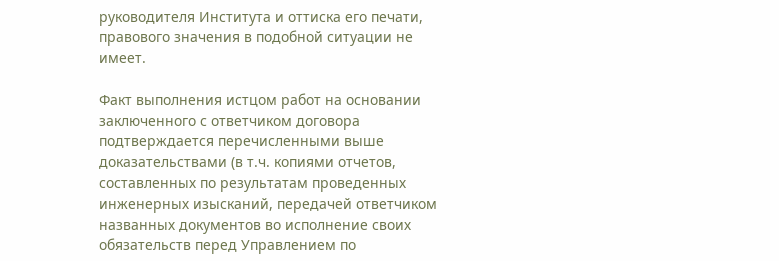руководителя Института и оттиска его печати, правового значения в подобной ситуации не имеет.

Факт выполнения истцом работ на основании заключенного с ответчиком договора подтверждается перечисленными выше доказательствами (в т.ч. копиями отчетов, составленных по результатам проведенных инженерных изысканий, передачей ответчиком названных документов во исполнение своих обязательств перед Управлением по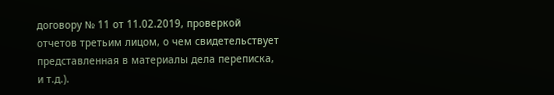договору № 11 от 11.02.2019, проверкой отчетов третьим лицом, о чем свидетельствует представленная в материалы дела переписка, и т.д.).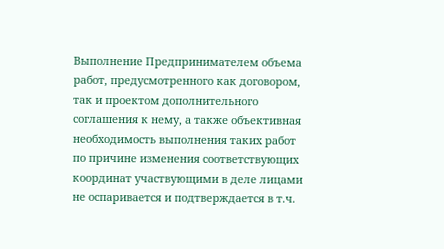Выполнение Предпринимателем объема работ, предусмотренного как договором, так и проектом дополнительного соглашения к нему, а также объективная необходимость выполнения таких работ по причине изменения соответствующих координат участвующими в деле лицами не оспаривается и подтверждается в т.ч.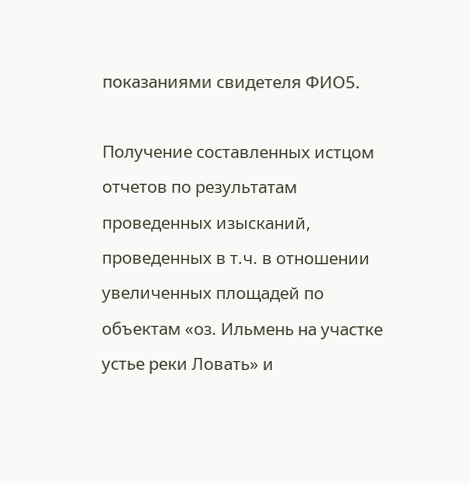показаниями свидетеля ФИО5.

Получение составленных истцом отчетов по результатам проведенных изысканий, проведенных в т.ч. в отношении увеличенных площадей по объектам «оз. Ильмень на участке устье реки Ловать» и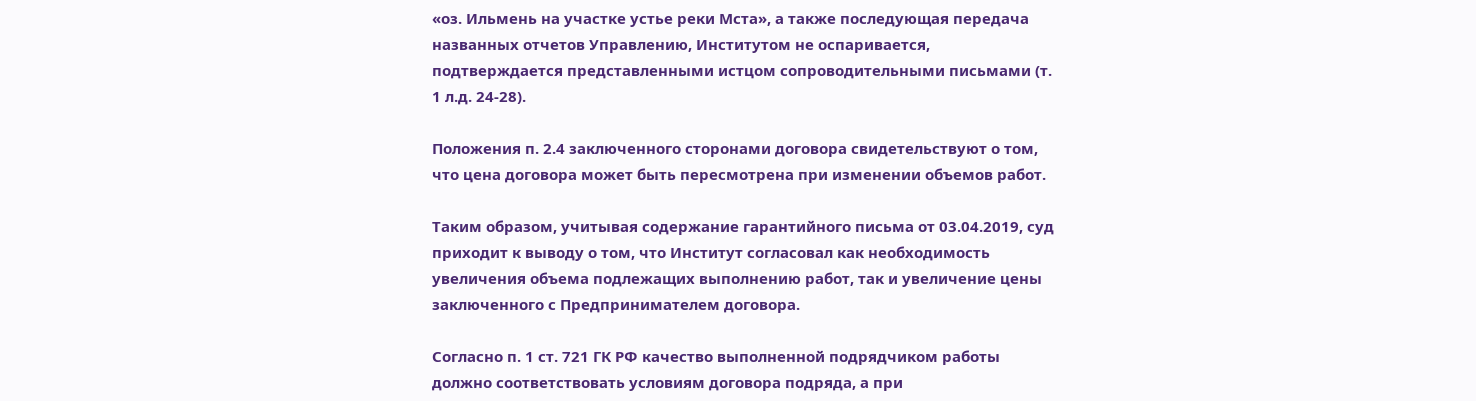«оз. Ильмень на участке устье реки Мста», а также последующая передача названных отчетов Управлению, Институтом не оспаривается, подтверждается представленными истцом сопроводительными письмами (т. 1 л.д. 24-28).

Положения п. 2.4 заключенного сторонами договора свидетельствуют о том, что цена договора может быть пересмотрена при изменении объемов работ.

Таким образом, учитывая содержание гарантийного письма от 03.04.2019, суд приходит к выводу о том, что Институт согласовал как необходимость увеличения объема подлежащих выполнению работ, так и увеличение цены заключенного с Предпринимателем договора.

Согласно п. 1 ст. 721 ГК РФ качество выполненной подрядчиком работы должно соответствовать условиям договора подряда, а при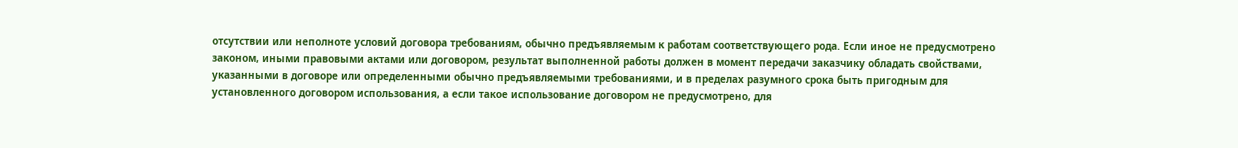отсутствии или неполноте условий договора требованиям, обычно предъявляемым к работам соответствующего рода. Если иное не предусмотрено законом, иными правовыми актами или договором, результат выполненной работы должен в момент передачи заказчику обладать свойствами, указанными в договоре или определенными обычно предъявляемыми требованиями, и в пределах разумного срока быть пригодным для установленного договором использования, а если такое использование договором не предусмотрено, для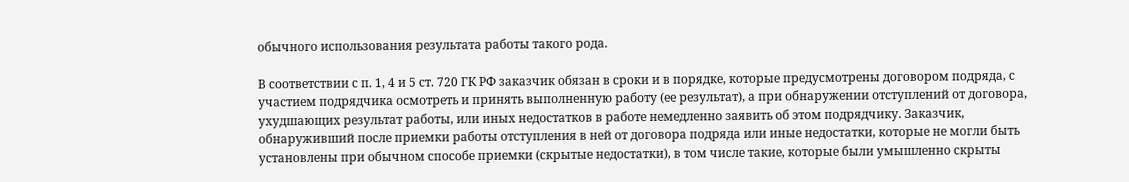обычного использования результата работы такого рода.

В соответствии с п. 1, 4 и 5 ст. 720 ГК РФ заказчик обязан в сроки и в порядке, которые предусмотрены договором подряда, с участием подрядчика осмотреть и принять выполненную работу (ее результат), а при обнаружении отступлений от договора, ухудшающих результат работы, или иных недостатков в работе немедленно заявить об этом подрядчику. Заказчик, обнаруживший после приемки работы отступления в ней от договора подряда или иные недостатки, которые не могли быть установлены при обычном способе приемки (скрытые недостатки), в том числе такие, которые были умышленно скрыты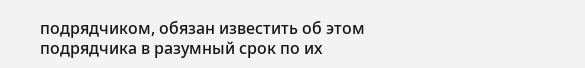подрядчиком, обязан известить об этом подрядчика в разумный срок по их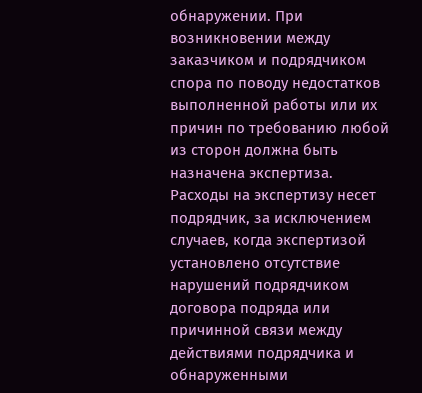обнаружении. При возникновении между заказчиком и подрядчиком спора по поводу недостатков выполненной работы или их причин по требованию любой из сторон должна быть назначена экспертиза. Расходы на экспертизу несет подрядчик, за исключением случаев, когда экспертизой установлено отсутствие нарушений подрядчиком договора подряда или причинной связи между действиями подрядчика и обнаруженными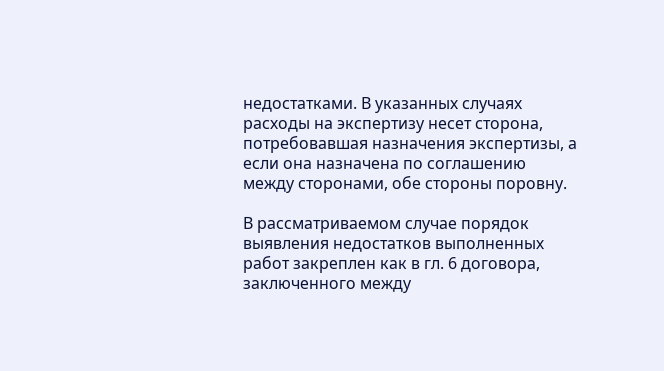недостатками. В указанных случаях расходы на экспертизу несет сторона, потребовавшая назначения экспертизы, а если она назначена по соглашению между сторонами, обе стороны поровну.

В рассматриваемом случае порядок выявления недостатков выполненных работ закреплен как в гл. 6 договора, заключенного между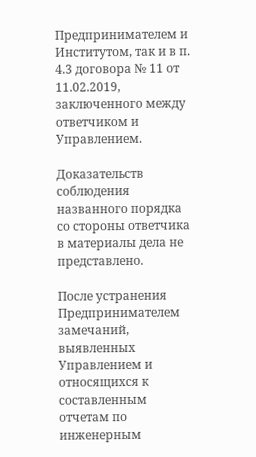Предпринимателем и Институтом, так и в п. 4.3 договора № 11 от 11.02.2019, заключенного между ответчиком и Управлением.

Доказательств соблюдения названного порядка со стороны ответчика в материалы дела не представлено.

После устранения Предпринимателем замечаний, выявленных Управлением и относящихся к составленным отчетам по инженерным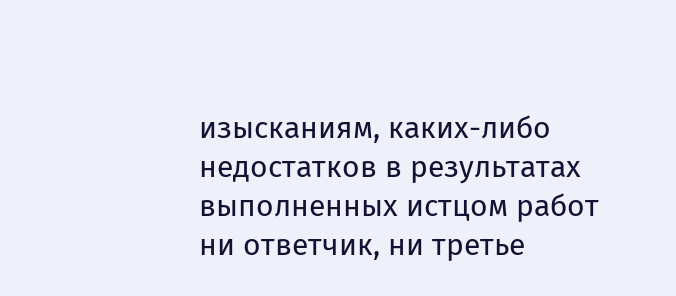изысканиям, каких-либо недостатков в результатах выполненных истцом работ ни ответчик, ни третье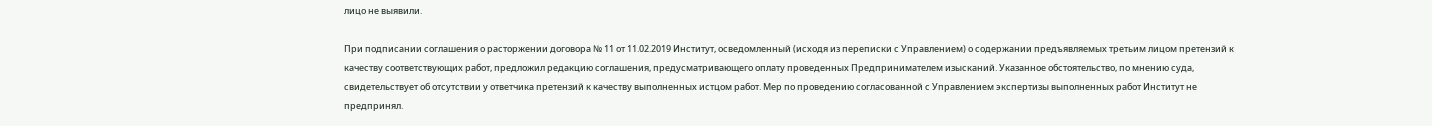лицо не выявили.

При подписании соглашения о расторжении договора № 11 от 11.02.2019 Институт, осведомленный (исходя из переписки с Управлением) о содержании предъявляемых третьим лицом претензий к качеству соответствующих работ, предложил редакцию соглашения, предусматривающего оплату проведенных Предпринимателем изысканий. Указанное обстоятельство, по мнению суда, свидетельствует об отсутствии у ответчика претензий к качеству выполненных истцом работ. Мер по проведению согласованной с Управлением экспертизы выполненных работ Институт не предпринял.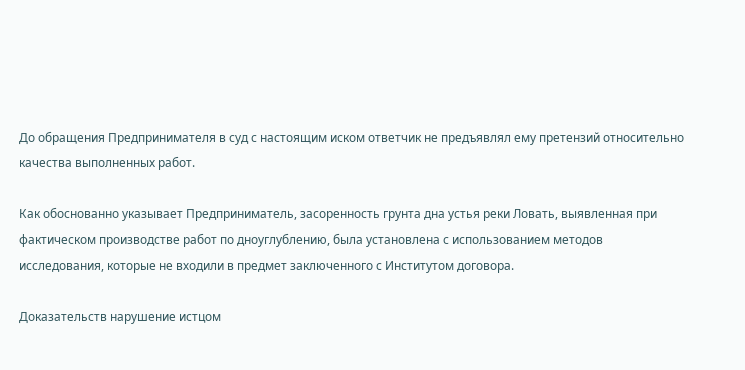До обращения Предпринимателя в суд с настоящим иском ответчик не предъявлял ему претензий относительно качества выполненных работ.

Как обоснованно указывает Предприниматель, засоренность грунта дна устья реки Ловать, выявленная при фактическом производстве работ по дноуглублению, была установлена с использованием методов исследования, которые не входили в предмет заключенного с Институтом договора.

Доказательств нарушение истцом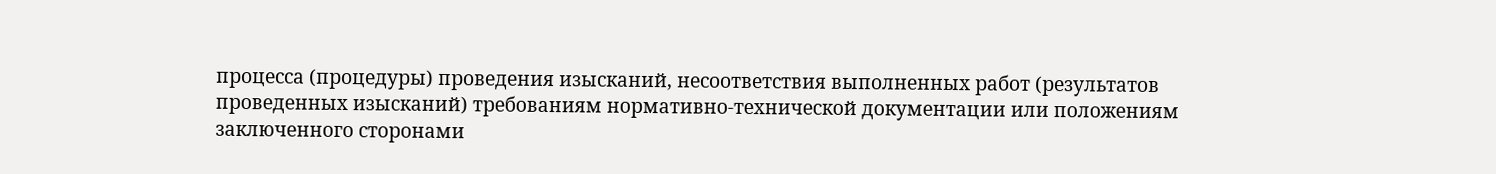процесса (процедуры) проведения изысканий, несоответствия выполненных работ (результатов проведенных изысканий) требованиям нормативно-технической документации или положениям заключенного сторонами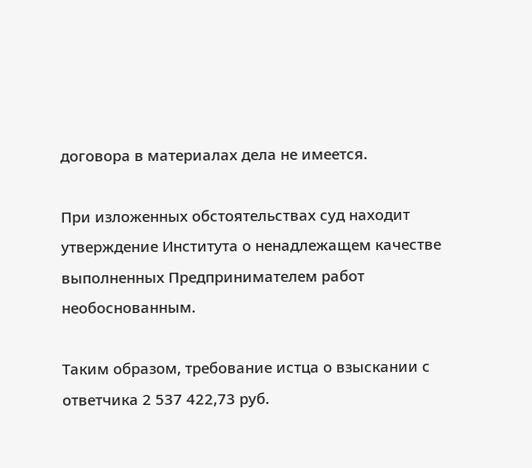договора в материалах дела не имеется.

При изложенных обстоятельствах суд находит утверждение Института о ненадлежащем качестве выполненных Предпринимателем работ необоснованным.

Таким образом, требование истца о взыскании с ответчика 2 537 422,73 руб.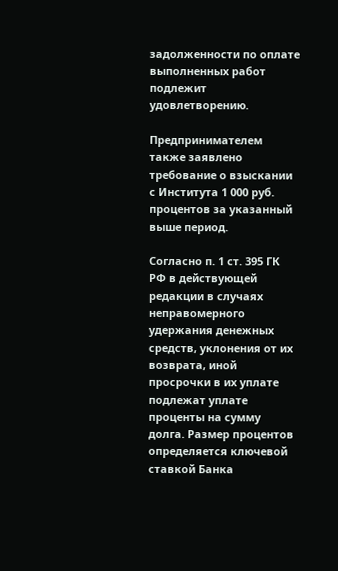задолженности по оплате выполненных работ подлежит удовлетворению.

Предпринимателем также заявлено требование о взыскании с Института 1 000 руб. процентов за указанный выше период.

Согласно п. 1 ст. 395 ГК РФ в действующей редакции в случаях неправомерного удержания денежных средств, уклонения от их возврата, иной просрочки в их уплате подлежат уплате проценты на сумму долга. Размер процентов определяется ключевой ставкой Банка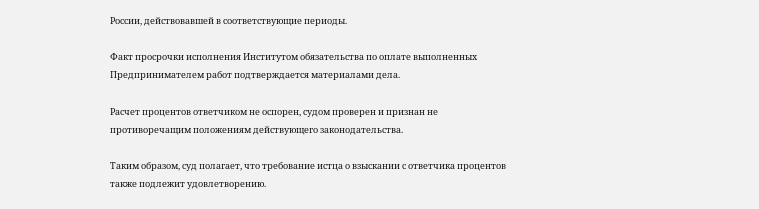России, действовавшей в соответствующие периоды.

Факт просрочки исполнения Институтом обязательства по оплате выполненных Предпринимателем работ подтверждается материалами дела.

Расчет процентов ответчиком не оспорен, судом проверен и признан не противоречащим положениям действующего законодательства.

Таким образом, суд полагает, что требование истца о взыскании с ответчика процентов также подлежит удовлетворению.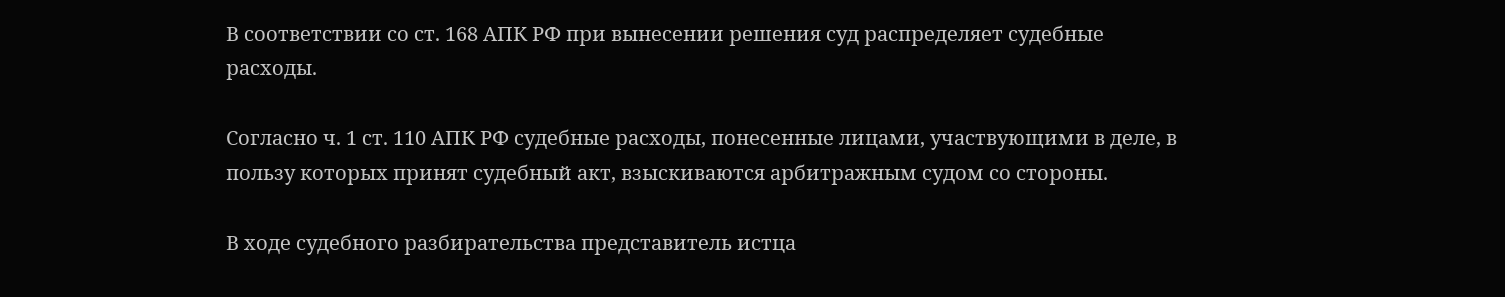В соответствии со ст. 168 АПК РФ при вынесении решения суд распределяет судебные расходы.

Согласно ч. 1 ст. 110 АПК РФ судебные расходы, понесенные лицами, участвующими в деле, в пользу которых принят судебный акт, взыскиваются арбитражным судом со стороны.

В ходе судебного разбирательства представитель истца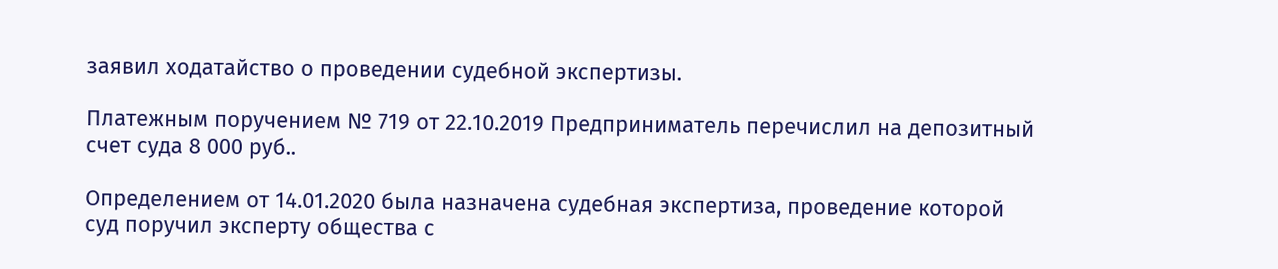заявил ходатайство о проведении судебной экспертизы.

Платежным поручением № 719 от 22.10.2019 Предприниматель перечислил на депозитный счет суда 8 000 руб..

Определением от 14.01.2020 была назначена судебная экспертиза, проведение которой суд поручил эксперту общества с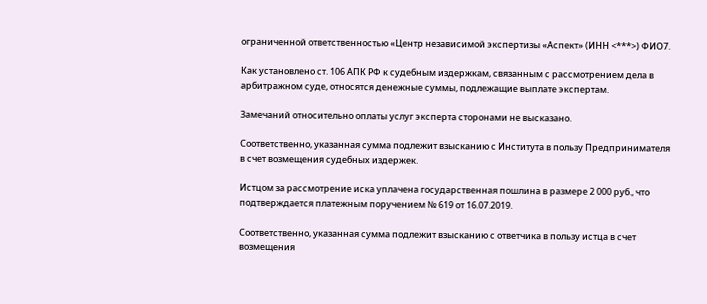ограниченной ответственностью «Центр независимой экспертизы «Аспект» (ИНН <***>) ФИО7.

Как установлено ст. 106 АПК РФ к судебным издержкам, связанным с рассмотрением дела в арбитражном суде, относятся денежные суммы, подлежащие выплате экспертам.

Замечаний относительно оплаты услуг эксперта сторонами не высказано.

Соответственно, указанная сумма подлежит взысканию с Института в пользу Предпринимателя в счет возмещения судебных издержек.

Истцом за рассмотрение иска уплачена государственная пошлина в размере 2 000 руб., что подтверждается платежным поручением № 619 от 16.07.2019.

Соответственно, указанная сумма подлежит взысканию с ответчика в пользу истца в счет возмещения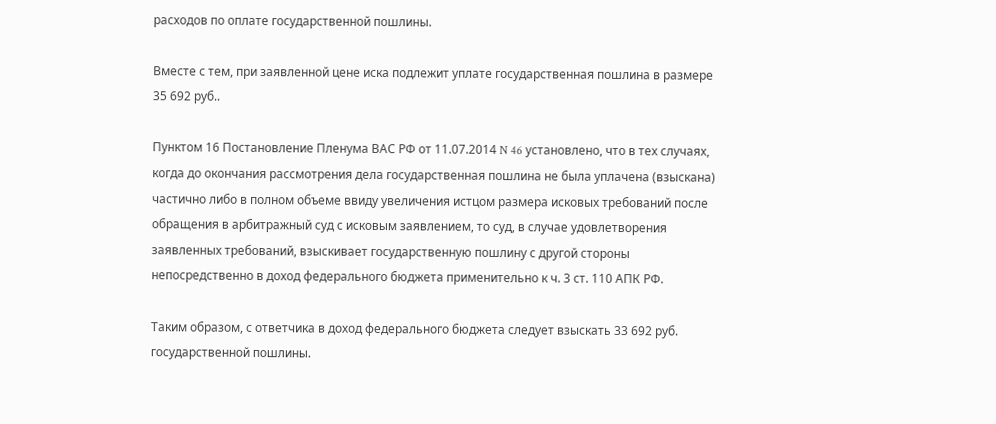расходов по оплате государственной пошлины.

Вместе с тем, при заявленной цене иска подлежит уплате государственная пошлина в размере 35 692 руб..

Пунктом 16 Постановление Пленума ВАС РФ от 11.07.2014 N 46 установлено, что в тех случаях, когда до окончания рассмотрения дела государственная пошлина не была уплачена (взыскана) частично либо в полном объеме ввиду увеличения истцом размера исковых требований после обращения в арбитражный суд с исковым заявлением, то суд, в случае удовлетворения заявленных требований, взыскивает государственную пошлину с другой стороны непосредственно в доход федерального бюджета применительно к ч. 3 ст. 110 АПК РФ.

Таким образом, с ответчика в доход федерального бюджета следует взыскать 33 692 руб. государственной пошлины.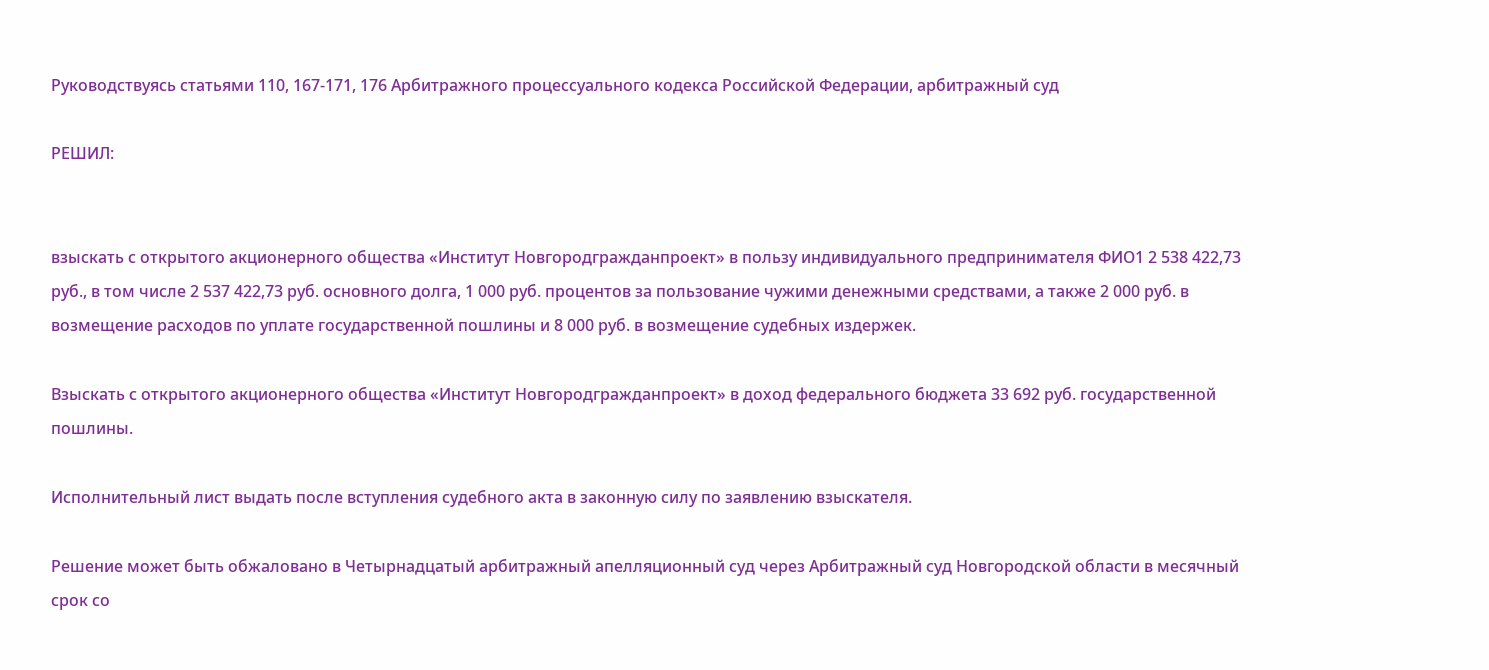Руководствуясь статьями 110, 167-171, 176 Арбитражного процессуального кодекса Российской Федерации, арбитражный суд

РЕШИЛ:


взыскать с открытого акционерного общества «Институт Новгородгражданпроект» в пользу индивидуального предпринимателя ФИО1 2 538 422,73 руб., в том числе 2 537 422,73 руб. основного долга, 1 000 руб. процентов за пользование чужими денежными средствами, а также 2 000 руб. в возмещение расходов по уплате государственной пошлины и 8 000 руб. в возмещение судебных издержек.

Взыскать с открытого акционерного общества «Институт Новгородгражданпроект» в доход федерального бюджета 33 692 руб. государственной пошлины.

Исполнительный лист выдать после вступления судебного акта в законную силу по заявлению взыскателя.

Решение может быть обжаловано в Четырнадцатый арбитражный апелляционный суд через Арбитражный суд Новгородской области в месячный срок со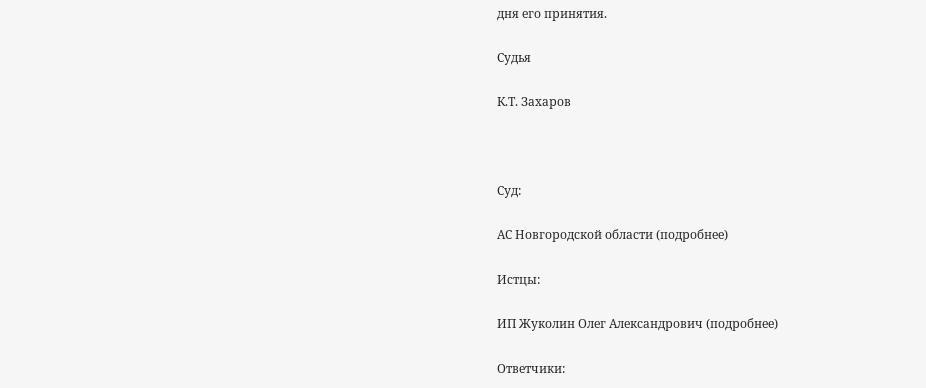дня его принятия.

Судья

К.Т. Захаров



Суд:

АС Новгородской области (подробнее)

Истцы:

ИП Жуколин Олег Александрович (подробнее)

Ответчики: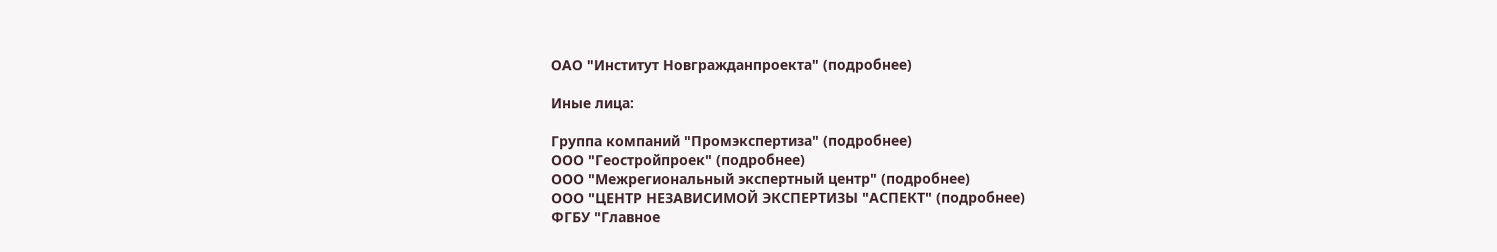ОАО "Институт Новгражданпроекта" (подробнее)

Иные лица:

Группа компаний "Промэкспертиза" (подробнее)
ООО "Геостройпроек" (подробнее)
ООО "Межрегиональный экспертный центр" (подробнее)
ООО "ЦЕНТР НЕЗАВИСИМОЙ ЭКСПЕРТИЗЫ "АСПЕКТ" (подробнее)
ФГБУ "Главное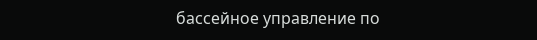бассейное управление по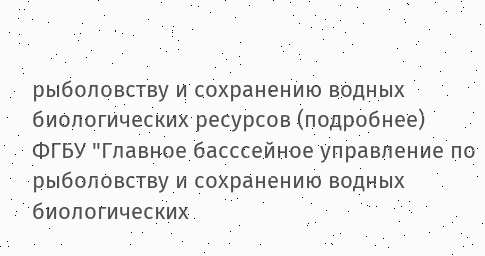рыболовству и сохранению водных биологических ресурсов (подробнее)
ФГБУ "Главное басссейное управление по рыболовству и сохранению водных биологических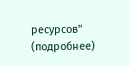ресурсов" (подробнее)